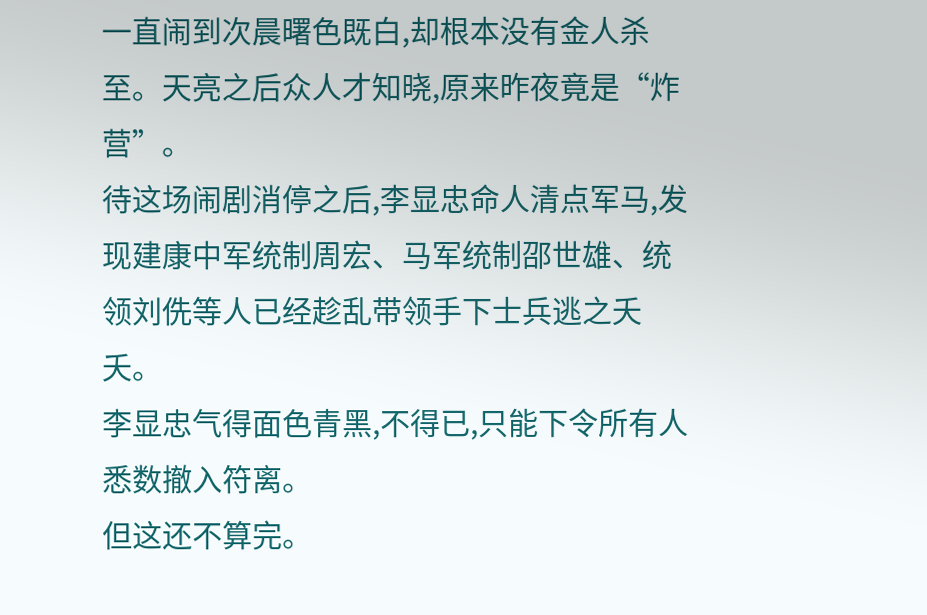一直闹到次晨曙色既白,却根本没有金人杀至。天亮之后众人才知晓,原来昨夜竟是“炸营”。
待这场闹剧消停之后,李显忠命人清点军马,发现建康中军统制周宏、马军统制邵世雄、统领刘侁等人已经趁乱带领手下士兵逃之夭夭。
李显忠气得面色青黑,不得已,只能下令所有人悉数撤入符离。
但这还不算完。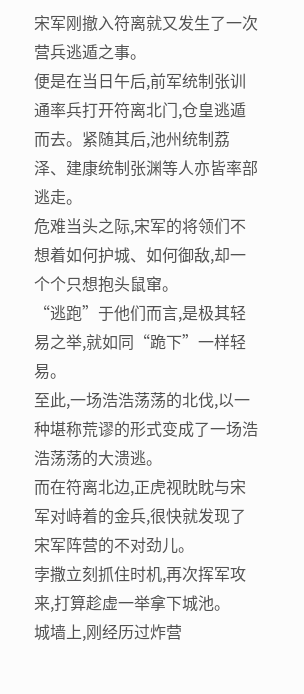宋军刚撤入符离就又发生了一次营兵逃遁之事。
便是在当日午后,前军统制张训通率兵打开符离北门,仓皇逃遁而去。紧随其后,池州统制荔泽、建康统制张渊等人亦皆率部逃走。
危难当头之际,宋军的将领们不想着如何护城、如何御敌,却一个个只想抱头鼠窜。
“逃跑”于他们而言,是极其轻易之举,就如同“跪下”一样轻易。
至此,一场浩浩荡荡的北伐,以一种堪称荒谬的形式变成了一场浩浩荡荡的大溃逃。
而在符离北边,正虎视眈眈与宋军对峙着的金兵,很快就发现了宋军阵营的不对劲儿。
孛撒立刻抓住时机,再次挥军攻来,打算趁虚一举拿下城池。
城墙上,刚经历过炸营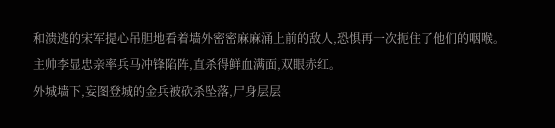和溃逃的宋军提心吊胆地看着墙外密密麻麻涌上前的敌人,恐惧再一次扼住了他们的咽喉。
主帅李显忠亲率兵马冲锋陷阵,直杀得鲜血满面,双眼赤红。
外城墙下,妄图登城的金兵被砍杀坠落,尸身层层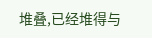堆叠,已经堆得与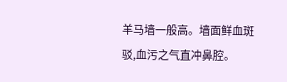羊马墙一般高。墙面鲜血斑驳,血污之气直冲鼻腔。